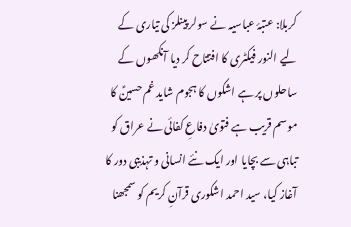کربلا: عتبۂ عباسیہ نے سولر پینلز کی تیاری کے لیے النور فیکٹری کا افتتاح کر دیا آنکھوں کے ساحلوں پر ہے اشکوں کا ہجوم شاید غم حسینؑ کا موسم قریب ہے فتویٰ دفاعِ کفائی نے عراق کو تباہی سے بچایا اور ایک نئے انسانی و تہذیبی دور کا آغاز کیا، سید احمد اشکوری قرآنِ کریم کو سمجھنا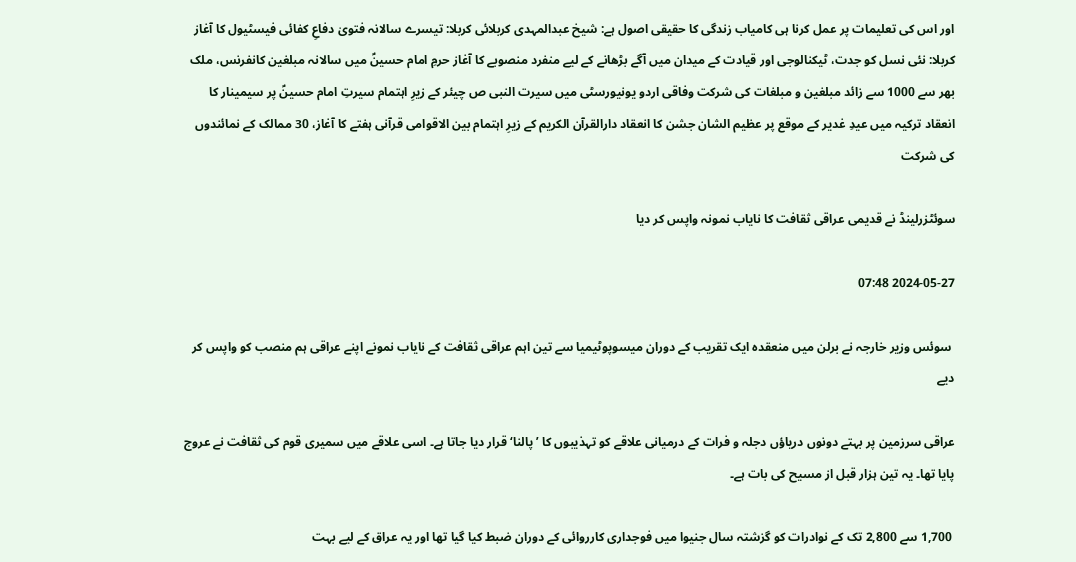اور اس کی تعلیمات پر عمل کرنا ہی کامیاب زندگی کا حقیقی اصول ہے: شیخ عبدالمہدی کربلائی کربلا: تیسرے سالانہ فتویٰ دفاعِ کفائی فیسٹیول کا آغاز کربلا: نئی نسل کو جدت، ٹیکنالوجی اور قیادت کے میدان میں آگے بڑھانے کے لیے منفرد منصوبے کا آغاز حرمِ امام حسینؑ میں سالانہ مبلغین کانفرنس، ملک بھر سے 1000 سے زائد مبلغین و مبلغات کی شرکت وفاقی اردو یونیورسٹی میں سیرت النبی ص چیئر کے زیرِ اہتمام سیرتِ امام حسینؑ پر سیمینار کا انعقاد ترکیہ میں عیدِ غدیر کے موقع پر عظیم الشان جشن کا انعقاد دارالقرآن الکریم کے زیرِ اہتمام بین الاقوامی قرآنی ہفتے کا آغاز، 30 ممالک کے نمائندوں کی شرکت

سوئٹزرلینڈ نے قدیمی عراقی ثقافت کا نایاب نمونہ واپس کر دیا

2024-05-27 07:48

 سوئس وزیر خارجہ نے برلن میں منعقدہ ایک تقریب کے دوران میسوپوٹیمیا سے تین اہم عراقی ثقافت کے نایاب نمونے اپنے عراقی ہم منصب کو واپس کر دیے

عراقی سرزمین پر بہتے دونوں دریاؤں دجلہ و فرات کے درمیانی علاقے کو تہذیبوں کا ’پالنا‘ قرار دیا جاتا ہے۔ اسی علاقے میں سمیری قوم کی ثقافت نے عروج پایا تھا۔ یہ تین ہزار قبل از مسیح کی بات ہے۔

 1,700 سے 2,800 تک کے نوادرات کو گزشتہ سال جنیوا میں فوجداری کارروائی کے دوران ضبط کیا گیا تھا اور یہ عراق کے لیے بہت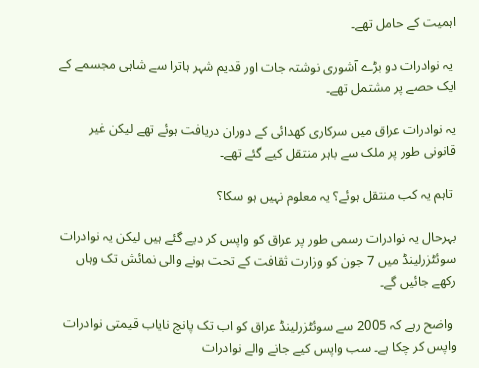اہمیت کے حامل تھے۔

 یہ نوادرات دو بڑے آشوری نوشتہ جات اور قدیم شہر ہاترا سے شاہی مجسمے کے ایک حصے پر مشتمل تھے۔

یہ نوادرات عراق میں سرکاری کھدائی کے دوران دریافت ہوئے تھے لیکن غیر قانونی طور پر ملک سے باہر منتقل کیے گئے تھے۔

 تاہم یہ کب منتقل ہوئے؟ یہ معلوم نہیں ہو سکا؟

بہرحال یہ نوادرات رسمی طور پر عراق کو واپس کر دیے گئے ہیں لیکن یہ نوادرات سوئٹزرلینڈ میں 7 جون کو وزارت ثقافت کے تحت ہونے والی نمائش تک وہاں رکھے جائیں گے۔

 واضح رہے کہ 2005 سے سوئٹزرلینڈ عراق کو اب تک پانچ نایاب قیمتی نوادرات واپس کر چکا ہے۔ سب واپس کیے جانے والے نوادرات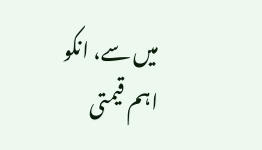میں سے، انکو اہم قیمتی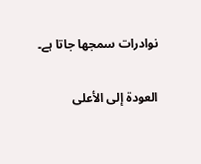نوادرات سمجھا جاتا ہے۔

العودة إلى الأعلى